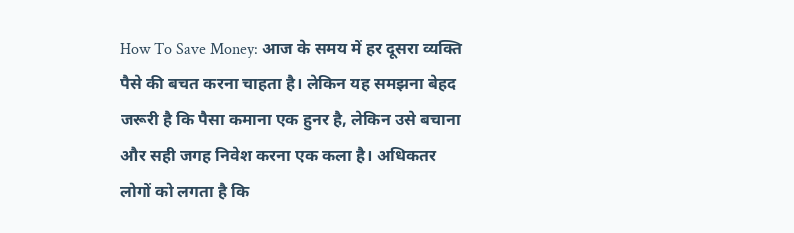How To Save Money: आज के समय में हर दूसरा व्यक्ति पैसे की बचत करना चाहता है। लेकिन यह समझना बेहद जरूरी है कि पैसा कमाना एक हुनर है, लेकिन उसे बचाना और सही जगह निवेश करना एक कला है। अधिकतर लोगों को लगता है कि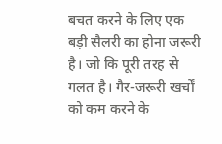बचत करने के लिए एक बड़ी सैलरी का होना जरूरी है। जो कि पूरी तरह से गलत है। गैर-जरूरी खर्चों को कम करने के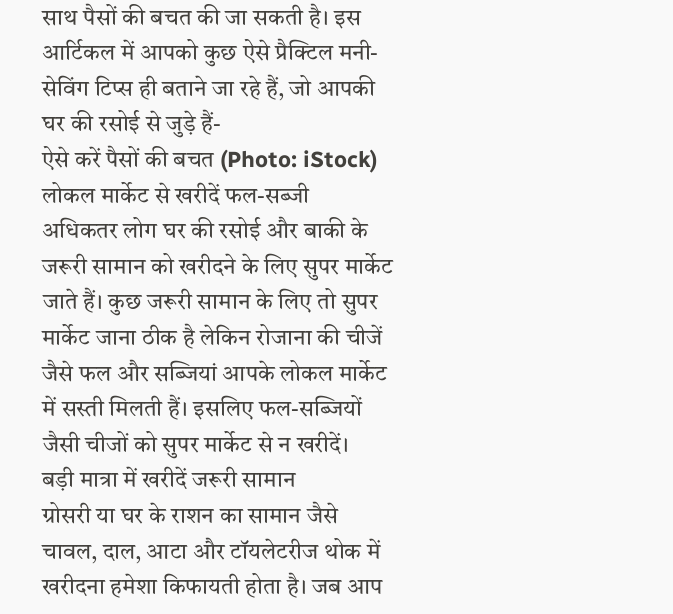साथ पैसों की बचत की जा सकती है। इस आर्टिकल में आपको कुछ ऐसे प्रैक्टिल मनी-सेविंग टिप्स ही बताने जा रहे हैं, जो आपकी घर की रसोई से जुड़े हैं-
ऐसे करें पैसों की बचत (Photo: iStock)
लोकल मार्केट से खरीदें फल-सब्जी
अधिकतर लोग घर की रसोई और बाकी के जरूरी सामान को खरीदने के लिए सुपर मार्केट जाते हैं। कुछ जरूरी सामान के लिए तो सुपर मार्केट जाना ठीक है लेकिन रोजाना की चीजें जैसे फल और सब्जियां आपके लोकल मार्केट में सस्ती मिलती हैं। इसलिए फल-सब्जियों जैसी चीजों को सुपर मार्केट से न खरीदें।
बड़ी मात्रा में खरीदें जरूरी सामान
ग्रोसरी या घर के राशन का सामान जैसे चावल, दाल, आटा और टॉयलेटरीज थोक में खरीदना हमेशा किफायती होता है। जब आप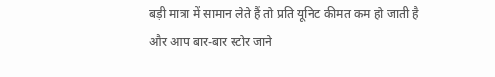बड़ी मात्रा में सामान लेते हैं तो प्रति यूनिट कीमत कम हो जाती है और आप बार-बार स्टोर जाने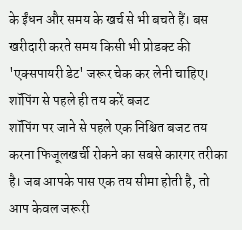के ईंधन और समय के खर्च से भी बचते हैं। बस खरीदारी करते समय किसी भी प्रोडक्ट की 'एक्सपायरी डेट' जरूर चेक कर लेनी चाहिए।
शॉपिंग से पहले ही तय करें बजट
शॉपिंग पर जाने से पहले एक निश्चित बजट तय करना फिजूलखर्ची रोकने का सबसे कारगर तरीका है। जब आपके पास एक तय सीमा होती है, तो आप केवल जरूरी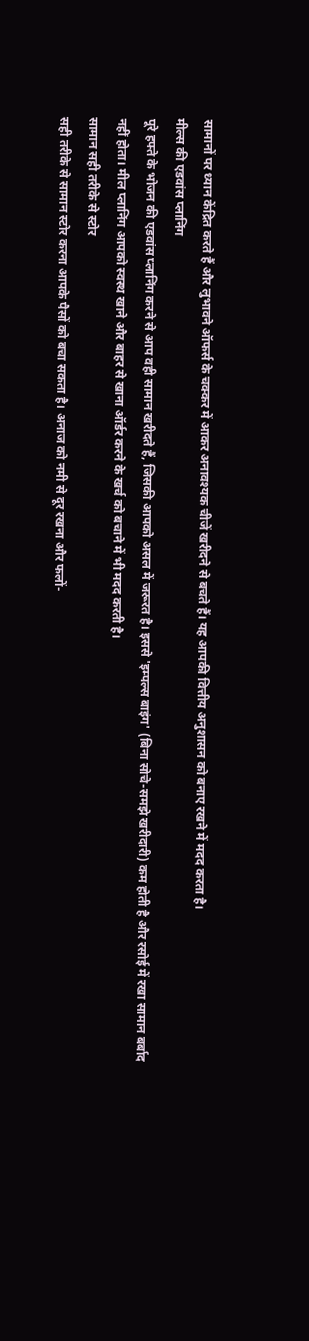सामानों पर ध्यान केंद्रित करते हैं और लुभावने ऑफर्स के चक्कर में आकर अनावश्यक चीजें खरीदने से बचते हैं। यह आपकी वित्तीय अनुशासन को बनाए रखने में मदद करता है।
मील्स की एडवांस प्लानिंग
पूरे हफ्ते के भोजन की एडवांस प्लानिंग करने से आप वही सामान खरीदते हैं, जिसकी आपको असल में जरूरत है। इससे 'इम्पल्स बाइंग' (बिना सोचे-समझे खरीदारी) कम होती है और रसोई में रखा सामान बर्बाद नहीं होता। मील प्लानिंग आपको स्वस्थ खाने और बाहर से खाना ऑर्डर करने के खर्च को बचाने में भी मदद करती है।
सामान सही तरीके से स्टोर
सही तरीके से सामान स्टोर करना आपके पैसों को बचा सकता है। अनाज को नमी से दूर रखना और फलों-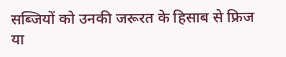सब्जियों को उनकी जरूरत के हिसाब से फ्रिज या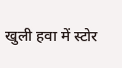खुली हवा में स्टोर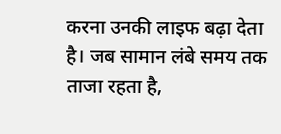करना उनकी लाइफ बढ़ा देता है। जब सामान लंबे समय तक ताजा रहता है,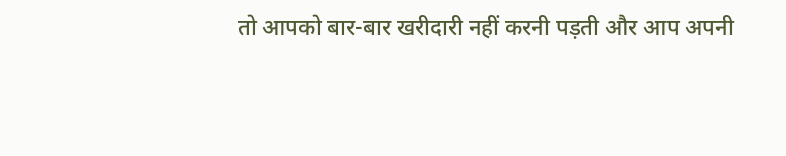तो आपको बार-बार खरीदारी नहीं करनी पड़ती और आप अपनी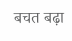बचत बढ़ा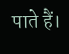पाते हैं।